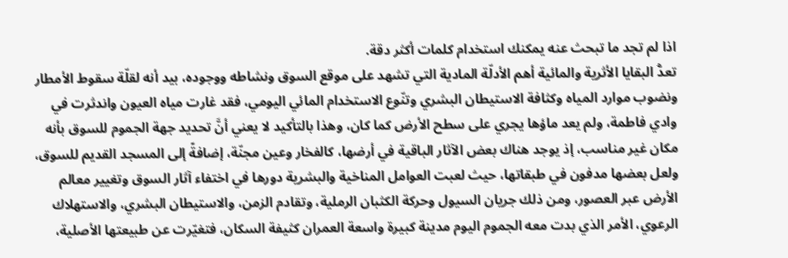اذا لم تجد ما تبحث عنه يمكنك استخدام كلمات أكثر دقة.
تعدُّ البقايا الأثرية والمائية أهم الأدلّة المادية التي تشهد على موقع السوق ونشاطه ووجوده، بيد أنه لقلّة سقوط الأمطار ونضوب موارد المياه وكثافة الاستيطان البشري وتنّوع الاستخدام المائي اليومي، فقد غارت مياه العيون واندثرت في وادي فاطمة، ولم يعد ماؤها يجري على سطح الأرض كما كان، وهذا بالتأكيد لا يعني أنَّ تحديد جهة الجموم للسوق بأنه مكان غير مناسب، إذ يوجد هناك بعض الآثار الباقية في أرضها، كالفخار وعين مجنّة، إضافةً إلى المسجد القديم للسوق، ولعل بعضها مدفون في طبقاتها، حيث لعبت العوامل المناخية والبشرية دورها في اختفاء آثار السوق وتغيير معالم الأرض عبر العصور، ومن ذلك جريان السيول وحركة الكثبان الرملية، وتقادم الزمن، والاستيطان البشري، والاستهلاك الرعوي، الأمر الذي بدت معه الجموم اليوم مدينة كبيرة واسعة العمران كثيفة السكان، فتغيّرت عن طبيعتها الأصلية،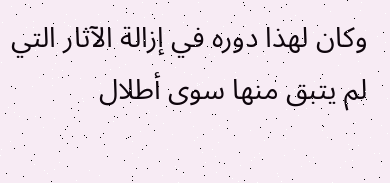وكان لهذا دوره في إزالة الآثار التي لم يتبق منها سوى أطلال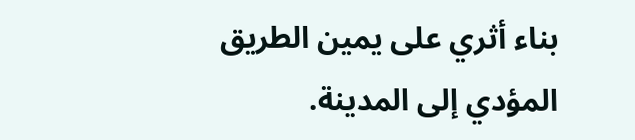بناء أثري على يمين الطريق المؤدي إلى المدينة.